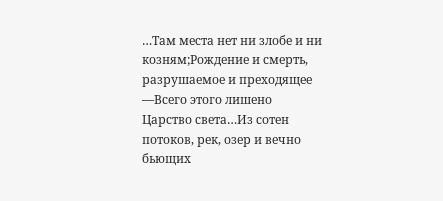…Там места нет ни злобе и ни козням;Рождение и смерть, разрушаемое и преходящее —Всего этого лишено Царство света…Из сотен потоков, рек, озер и вечно бьющих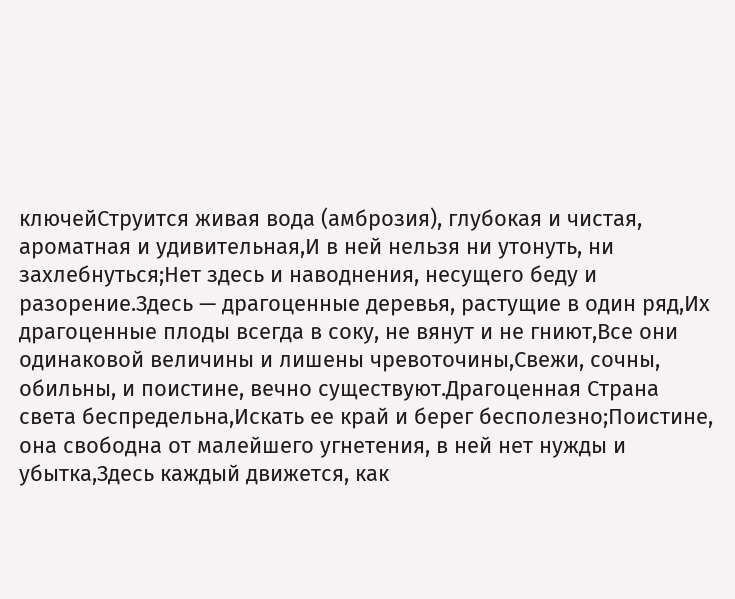ключейСтруится живая вода (амброзия), глубокая и чистая, ароматная и удивительная,И в ней нельзя ни утонуть, ни захлебнуться;Нет здесь и наводнения, несущего беду и разорение.Здесь — драгоценные деревья, растущие в один ряд,Их драгоценные плоды всегда в соку, не вянут и не гниют,Все они одинаковой величины и лишены чревоточины,Свежи, сочны, обильны, и поистине, вечно существуют.Драгоценная Страна света беспредельна,Искать ее край и берег бесполезно;Поистине, она свободна от малейшего угнетения, в ней нет нужды и убытка,Здесь каждый движется, как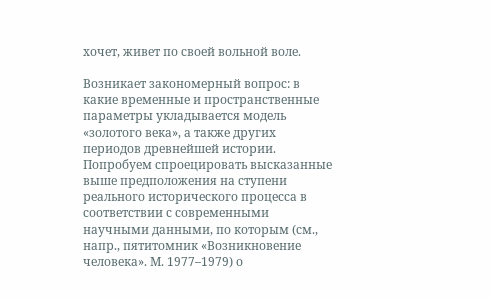хочет, живет по своей вольной воле.

Возникает закономерный вопрос: в какие временные и пространственные параметры укладывается модель «золотого века», а также других периодов древнейшей истории. Попробуем спроецировать высказанные выше предположения на ступени реального исторического процесса в соответствии с современными научными данными, по которым (см., напр., пятитомник «Возникновение человека». М. 1977–1979) о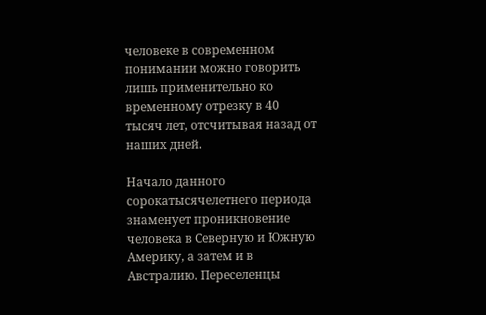человеке в современном понимании можно говорить лишь применительно ко временному отрезку в 40 тысяч лет, отсчитывая назад от наших дней.

Начало данного сорокатысячелетнего периода знаменует проникновение человека в Северную и Южную Америку, а затем и в Австралию. Переселенцы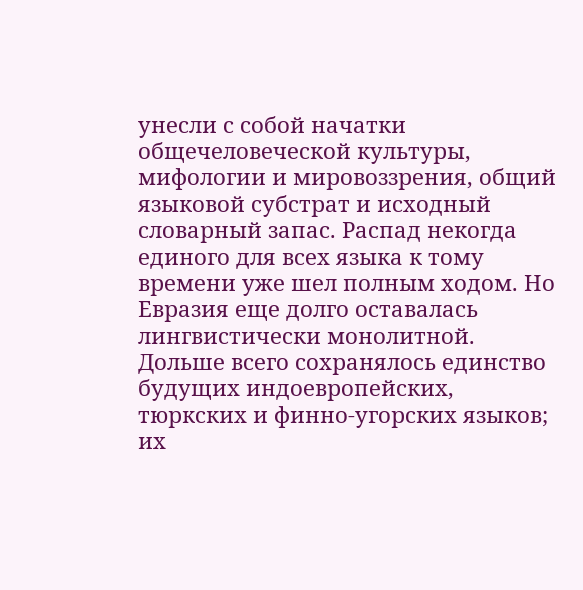унесли с собой начатки общечеловеческой культуры, мифологии и мировоззрения, общий языковой субстрат и исходный словарный запас. Распад некогда единого для всех языка к тому времени уже шел полным ходом. Но Евразия еще долго оставалась лингвистически монолитной. Дольше всего сохранялось единство будущих индоевропейских, тюркских и финно-угорских языков; их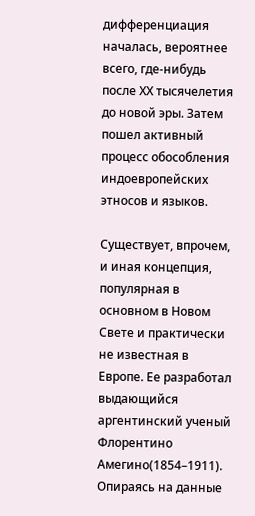дифференциация началась, вероятнее всего, где-нибудь после ХХ тысячелетия до новой эры. Затем пошел активный процесс обособления индоевропейских этносов и языков.

Существует, впрочем, и иная концепция, популярная в основном в Новом Свете и практически не известная в Европе. Ее разработал выдающийся аргентинский ученый Флорентино Амегино(1854–1911). Опираясь на данные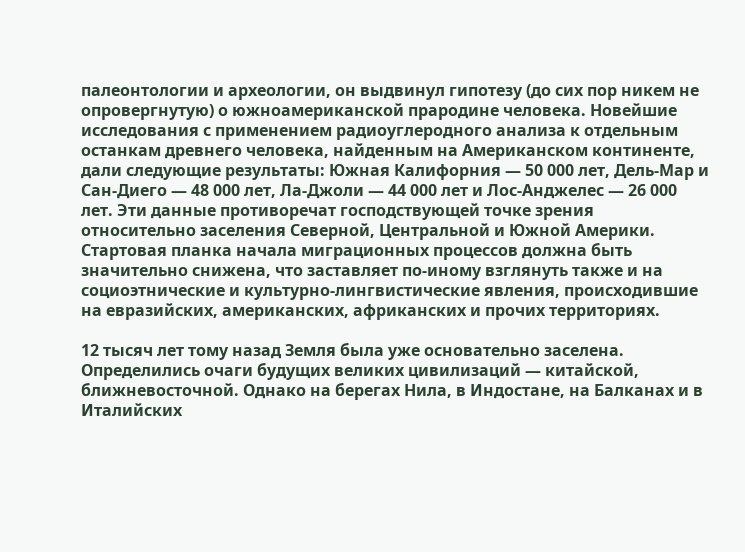палеонтологии и археологии, он выдвинул гипотезу (до сих пор никем не опровергнутую) о южноамериканской прародине человека. Новейшие исследования с применением радиоуглеродного анализа к отдельным останкам древнего человека, найденным на Американском континенте, дали следующие результаты: Южная Калифорния — 50 000 лет, Дель-Мар и Сан-Диего — 48 000 лет, Ла-Джоли — 44 000 лет и Лос-Анджелес — 26 000 лет. Эти данные противоречат господствующей точке зрения относительно заселения Северной, Центральной и Южной Америки. Стартовая планка начала миграционных процессов должна быть значительно снижена, что заставляет по-иному взглянуть также и на социоэтнические и культурно-лингвистические явления, происходившие на евразийских, американских, африканских и прочих территориях.

12 тысяч лет тому назад Земля была уже основательно заселена. Определились очаги будущих великих цивилизаций — китайской, ближневосточной. Однако на берегах Нила, в Индостане, на Балканах и в Италийских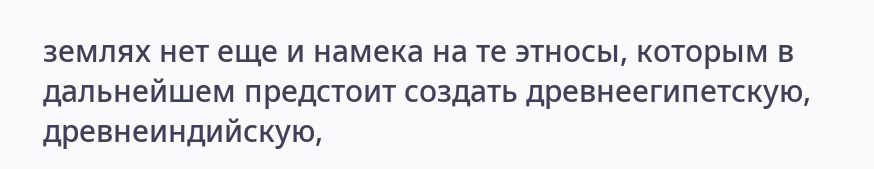землях нет еще и намека на те этносы, которым в дальнейшем предстоит создать древнеегипетскую, древнеиндийскую,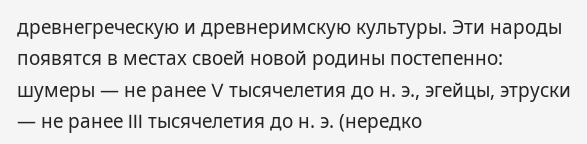древнегреческую и древнеримскую культуры. Эти народы появятся в местах своей новой родины постепенно: шумеры — не ранее V тысячелетия до н. э., эгейцы, этруски — не ранее III тысячелетия до н. э. (нередко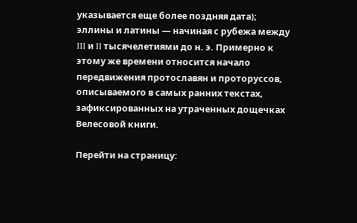указывается еще более поздняя дата); эллины и латины — начиная с рубежа между III и II тысячелетиями до н. э. Примерно к этому же времени относится начало передвижения протославян и проторуссов, описываемого в самых ранних текстах, зафиксированных на утраченных дощечках Велесовой книги.

Перейти на страницу: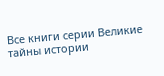Все книги серии Великие тайны истории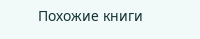Похожие книги